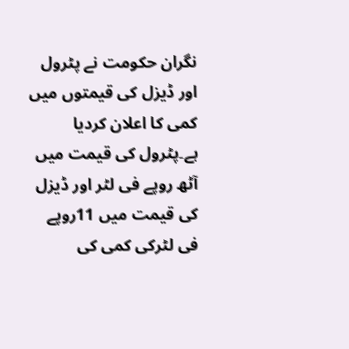نگران حکومت نے پٹرول اور ڈیزل کی قیمتوں میں کمی کا اعلان کردیا ہے۔پٹرول کی قیمت میں آٹھ روپے فی لٹر اور ڈیزل کی قیمت میں 11روپے فی لٹرکی کمی کی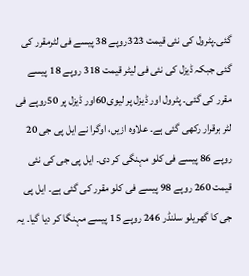گئی۔پٹرول کی نئی قیمت 323روپے 38 پیسے فی لٹرمقرر کی گئی جبکہ ڈیزل کی نئی فی لیٹر قیمت 318 روپے 18 پیسے مقرر کی گئی۔ پٹرول اور ڈیزل پر لیوی60اور ڈیزل پر 50روپے فی لٹر برقرار رکھی گئی ہے۔ علاوہ ازیں، اوگرا نے ایل پی جی 20 روپے 86 پیسے فی کلو مہنگی کر دی۔ ایل پی جی کی نئی قیمت 260 روپے 98 پیسے فی کلو مقرر کی گئی ہے۔ ایل پی جی کا گھریلو سلنڈر 246 روپے 15 پیسے مہنگا کر دیا گیا۔ یہ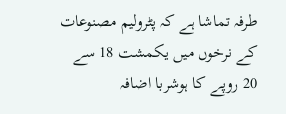طرفہ تماشا ہے کہ پٹرولیم مصنوعات کے نرخوں میں یکمشت 18 سے 20 روپے کا ہوشربا اضافہ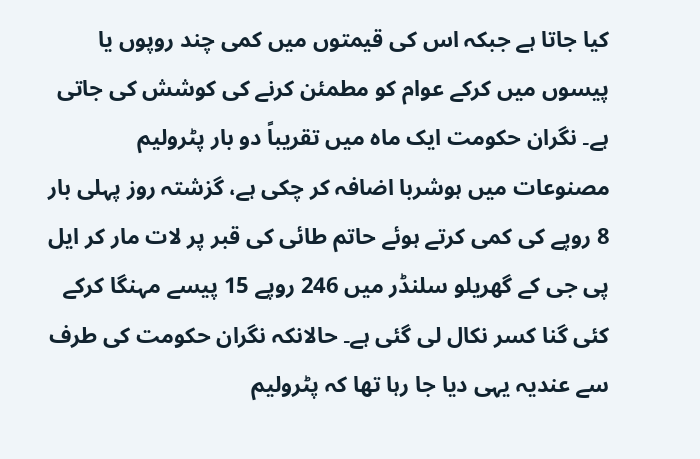کیا جاتا ہے جبکہ اس کی قیمتوں میں کمی چند روپوں یا پیسوں میں کرکے عوام کو مطمئن کرنے کی کوشش کی جاتی ہے۔ نگران حکومت ایک ماہ میں تقریباً دو بار پٹرولیم مصنوعات میں ہوشربا اضافہ کر چکی ہے، گزشتہ روز پہلی بار 8 روپے کی کمی کرتے ہوئے حاتم طائی کی قبر پر لات مار کر ایل پی جی کے گھریلو سلنڈر میں 246 روپے 15 پیسے مہنگا کرکے کئی گنا کسر نکال لی گئی ہے۔ حالانکہ نگران حکومت کی طرف سے عندیہ یہی دیا جا رہا تھا کہ پٹرولیم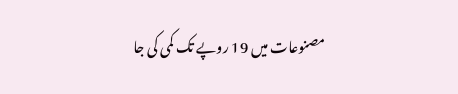مصنوعات میں 19 روپے تک کمی کی جا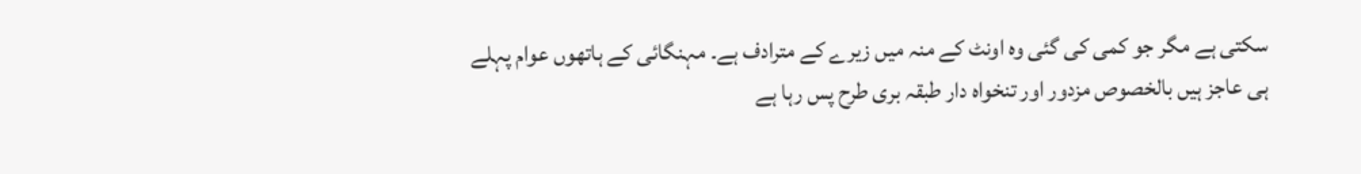سکتی ہے مگر جو کمی کی گئی وہ اونٹ کے منہ میں زیرے کے مترادف ہے۔ مہنگائی کے ہاتھوں عوام پہلے ہی عاجز ہیں بالخصوص مزدور اور تنخواہ دار طبقہ بری طرح پس رہا ہے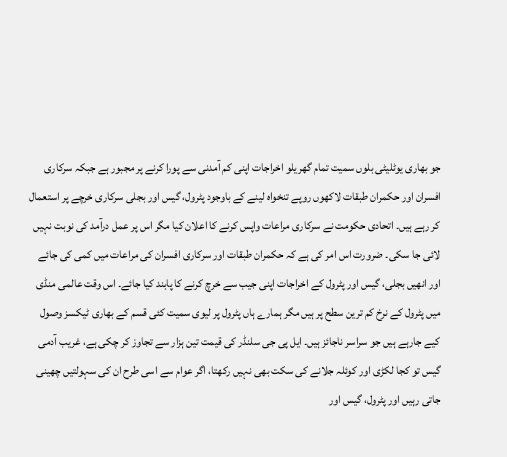جو بھاری یوٹلیٹی بلوں سمیت تمام گھریلو اخراجات اپنی کم آمدنی سے پورا کرنے پر مجبور ہے جبکہ سرکاری افسران اور حکمران طبقات لاکھوں روپے تنخواہ لینے کے باوجود پٹرول، گیس اور بجلی سرکاری خرچے پر استعمال کر رہے ہیں۔ اتحادی حکومت نے سرکاری مراعات واپس کرنے کا اعلان کیا مگر اس پر عمل درآمد کی نوبت نہیں لائی جا سکی۔ ضرورت اس امر کی ہے کہ حکمران طبقات اور سرکاری افسران کی مراعات میں کمی کی جائے اور انھیں بجلی، گیس اور پٹرول کے اخراجات اپنی جیب سے خرچ کرنے کا پابند کیا جائے۔ اس وقت عالمی منڈی میں پٹرول کے نرخ کم ترین سطح پر ہیں مگر ہمارے ہاں پٹرول پر لیوی سمیت کئی قسم کے بھاری ٹیکسز وصول کیے جارہے ہیں جو سراسر ناجائز ہیں۔ ایل پی جی سلنڈر کی قیمت تین ہزار سے تجاوز کر چکی ہے، غریب آدمی گیس تو کجا لکڑی اور کوئلہ جلانے کی سکت بھی نہیں رکھتا، اگر عوام سے اسی طرح ان کی سہولتیں چھینی جاتی رہیں اور پٹرول، گیس اور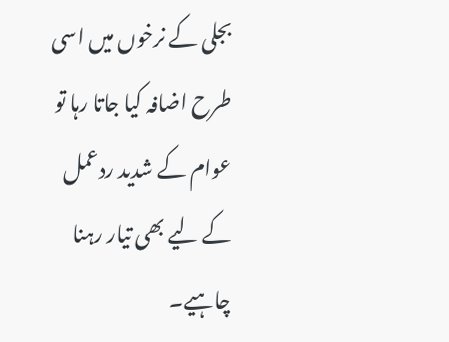بجلی کے نرخوں میں اسی طرح اضافہ کیا جاتا رہا تو عوام کے شدید ردعمل کے لیے بھی تیار رہنا چاہیے۔